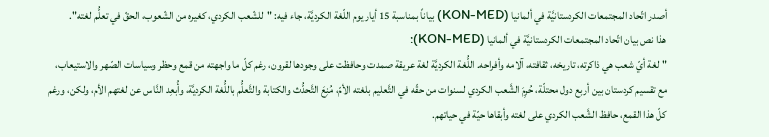أصدر اتّحاد المجتمعات الكردستانيَّة في ألمانيا (KON-MED) بياناً بمناسبة 15 أيار يوم اللّغة الكرديَّة، جاء فيه: "للشّعب الكردي، كغيره من الشّعوب، الحقّ في تعلُّم لغته".
هذا نص بيان اتّحاد المجتمعات الكردستانيَّة في ألمانيا (KON-MED):
"لغة أيّ شعب هي ذاكرته، تاريخه، ثقافته، آلامه وأفراحه. اللُّغة الكرديَّة لغة عريقة صمدت وحافظت على وجودها لقرون، رغم كلّ ما واجهته من قمع وحظر وسياسات الصّهر والاستيعاب، مع تقسيم كردستان بين أربع دول محتلّة، حُرِمَ الشَّعب الكردي لسنوات من حقّه في التَّعليم بلغته الأمّ، مُنِعَ التَّحدُّث والكتابة والتَّعلُّم باللُّغة الكرديَّة، وأُبعِد النَّاس عن لغتهم الأم، ولكن، ورغم كلّ هذا القمع، حافظ الشَّعب الكردي على لغته وأبقاها حيّة في حياتهم.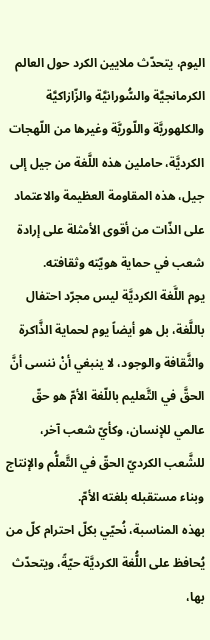اليوم، يتحدّث ملايين الكرد حول العالم الكرمانجيَّة والسُّورانيَّة والزّازاكيَّة والكلهوريَّة واللّوريَّة وغيرها من اللّهجات الكرديَّة، حاملين هذه اللَّغة من جيل إلى جيل، هذه المقاومة العظيمة والاعتماد على الذّات من أقوى الأمثلة على إرادة شعب في حماية هويّته وثقافته.
يوم اللَّغة الكرديَّة ليس مجرّد احتفال باللَّغة، بل هو أيضاً يوم لحماية الذَّاكرة والثَّقافة والوجود، لا ينبغي أنْ ننسى أنَّ الحقَّ في التَّعليم باللّغة الأمّ هو حقّ عالمي للإنسان، وكأيّ شعب آخر، للشَّعب الكرديّ الحقّ في التَّعلُّم والإنتاج وبناء مستقبله بلغته الأمّ.
بهذه المناسبة، نُحيّي بكلّ احترام كلّ من يُحافظ على اللُّغة الكرديَّة حيّةً، ويتحدّث بها،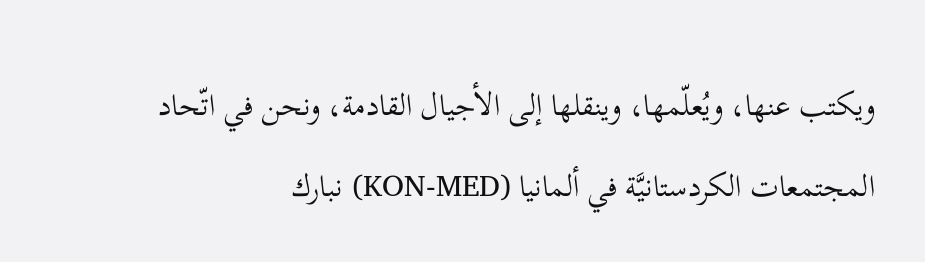ويكتب عنها، ويُعلّمها، وينقلها إلى الأجيال القادمة، ونحن في اتّحاد المجتمعات الكردستانيَّة في ألمانيا (KON-MED) نبارك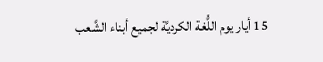15 أيار يوم اللُّغة الكرديَّة لجميع أبناء الشَّعب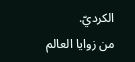الكرديّ.
من زوايا العالم